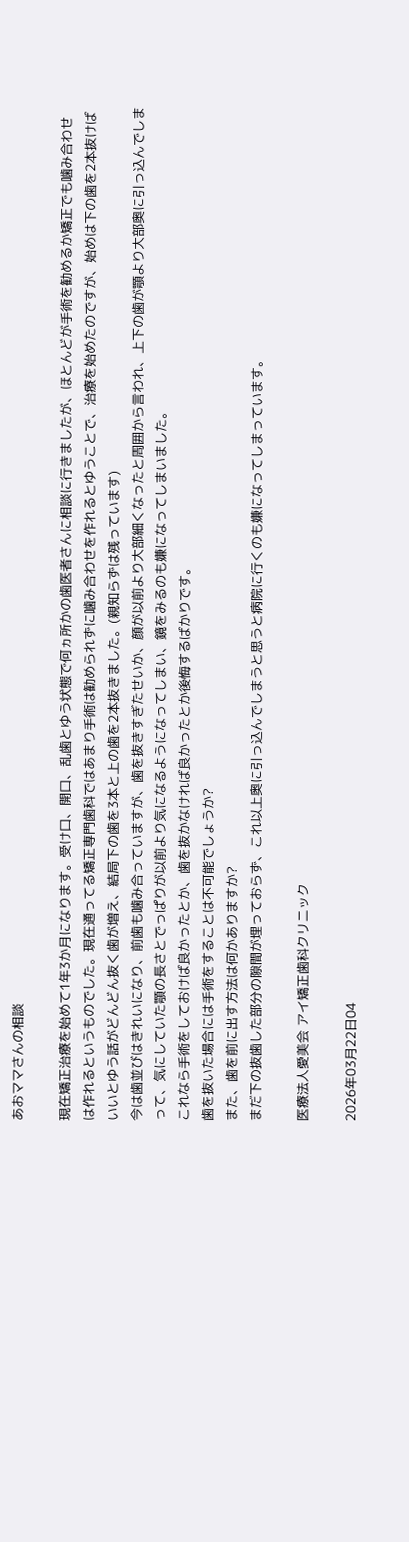あおママさんの相談

現在矯正治療を始めて1年3か月になります。受け口、開口、乱歯とゆう状態で何ヵ所かの歯医者さんに相談に行きましたが、ほとんどが手術を勧めるか矯正でも噛み合わせは作れるというものでした。現在通ってる矯正専門歯科ではあまり手術は勧められずに噛み合わせを作れるとゆうことで、治療を始めたのですが、始めは下の歯を2本抜けばいいとゆう話がどんどん抜く歯が増え、結局下の歯を3本と上の歯を2本抜きました。(親知らずは残っています)
今は歯並びはきれいになり、前歯も噛み合っていますが、歯を抜きすぎたせいか、顔が以前より大部細くなったと周囲から言われ、上下の歯が顎より大部奥に引っ込んでしまって、気にしていた顎の長さとでっぱりが以前より気になるようになってしまい、鏡をみるのも嫌になってしまいました。
これなら手術をしておけば良かったとか、歯を抜かなければ良かったとか後悔するばかりです。
歯を抜いた場合には手術をすることは不可能でしょうか?
また、歯を前に出す方法は何かありますか?
まだ下の抜歯した部分の隙間が埋っておらず、これ以上奥に引っ込んでしまうと思うと病院に行くのも嫌になってしまっています。

医療法人愛美会 アイ矯正歯科クリニック

2026年03月22日04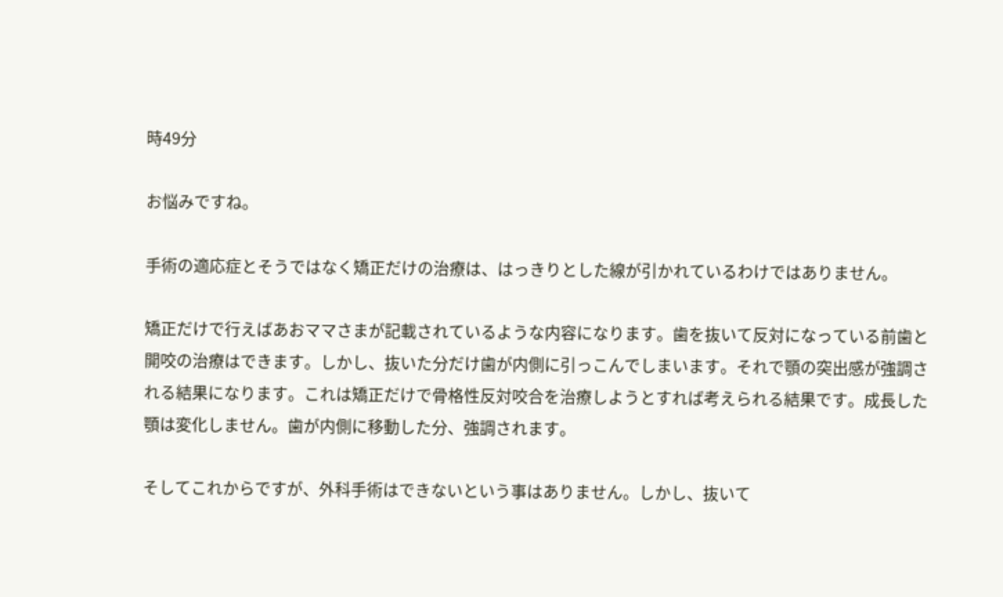時49分

お悩みですね。

手術の適応症とそうではなく矯正だけの治療は、はっきりとした線が引かれているわけではありません。

矯正だけで行えばあおママさまが記載されているような内容になります。歯を抜いて反対になっている前歯と開咬の治療はできます。しかし、抜いた分だけ歯が内側に引っこんでしまいます。それで顎の突出感が強調される結果になります。これは矯正だけで骨格性反対咬合を治療しようとすれば考えられる結果です。成長した顎は変化しません。歯が内側に移動した分、強調されます。

そしてこれからですが、外科手術はできないという事はありません。しかし、抜いて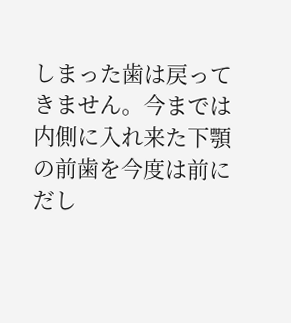しまった歯は戻ってきません。今までは内側に入れ来た下顎の前歯を今度は前にだし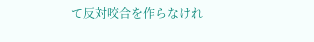て反対咬合を作らなけれ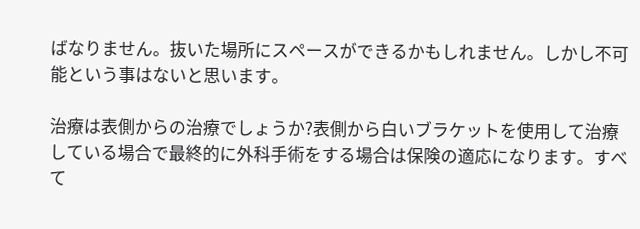ばなりません。抜いた場所にスペースができるかもしれません。しかし不可能という事はないと思います。

治療は表側からの治療でしょうか?表側から白いブラケットを使用して治療している場合で最終的に外科手術をする場合は保険の適応になります。すべて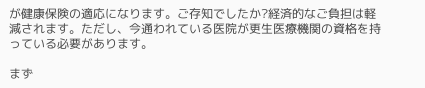が健康保険の適応になります。ご存知でしたか?経済的なご負担は軽減されます。ただし、今通われている医院が更生医療機関の資格を持っている必要があります。

まず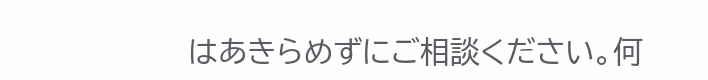はあきらめずにご相談ください。何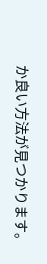か良い方法が見つかります。